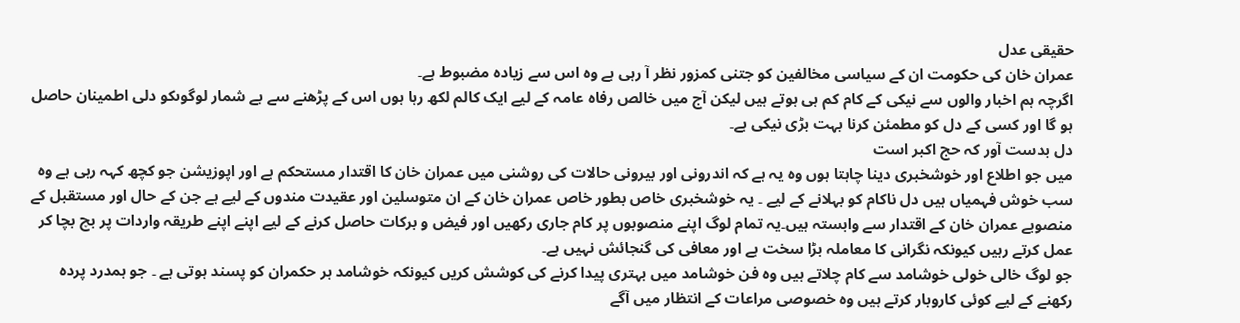حقیقی عدل
عمران خان کی حکومت ان کے سیاسی مخالفین کو جتنی کمزور نظر آ رہی ہے وہ اس سے زیادہ مضبوط ہے۔
اگرچہ ہم اخبار والوں سے نیکی کے کام کم ہی ہوتے ہیں لیکن آج میں خالص رفاہ عامہ کے لیے ایک کالم لکھ رہا ہوں اس کے پڑھنے سے بے شمار لوگوںکو دلی اطمینان حاصل ہو گا اور کسی کے دل کو مطمئن کرنا بہت بڑی نیکی ہے۔
دل بدست آور کہ حج اکبر است
میں جو اطلاع اور خوشخبری دینا چاہتا ہوں وہ یہ ہے کہ اندرونی اور بیرونی حالات کی روشنی میں عمران خان کا اقتدار مستحکم ہے اور اپوزیشن جو کچھ کہہ رہی ہے وہ سب خوش فہمیاں ہیں دل ناکام کو بہلانے کے لیے ۔ یہ خوشخبری خاص بطور خاص عمران خان کے ان متوسلین اور عقیدت مندوں کے لیے ہے جن کے حال اور مستقبل کے منصوبے عمران خان کے اقتدار سے وابستہ ہیں۔یہ تمام لوگ اپنے منصوبوں پر کام جاری رکھیں اور فیض و برکات حاصل کرنے کے لیے اپنے اپنے طریقہ واردات پر بچ بچا کر عمل کرتے رہیں کیونکہ نگرانی کا معاملہ بڑا سخت ہے اور معافی کی گنجائش نہیں ہے۔
جو لوگ خالی خولی خوشامد سے کام چلاتے ہیں وہ فن خوشامد میں بہتری پیدا کرنے کی کوشش کریں کیونکہ خوشامد ہر حکمران کو پسند ہوتی ہے ۔ جو ہمدرد پردہ رکھنے کے لیے کوئی کاروبار کرتے ہیں وہ خصوصی مراعات کے انتظار میں آگے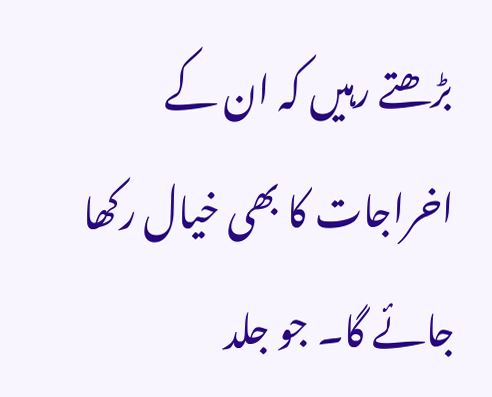بڑھتے رہیں کہ ان کے اخراجات کا بھی خیال رکھا جائے گا۔ جو جلد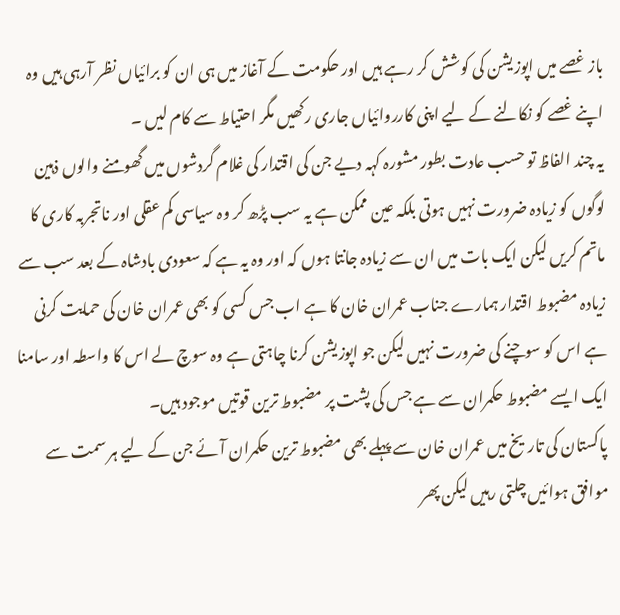باز غصے میں اپوزیشن کی کوشش کر رہے ہیں اور حکومت کے آغاز میں ہی ان کو برائیاں نظر آرہی ہیں وہ اپنے غصے کو نکالنے کے لیے اپنی کارروائیاں جاری رکھیں مگر احتیاط سے کام لیں ۔
یہ چند الفاظ تو حسب عادت بطور مشورہ کہہ دیے جن کی اقتدار کی غلام گردشوں میں گھومنے والوں ذہین لوگوں کو زیادہ ضرورت نہیں ہوتی بلکہ عین ممکن ہے یہ سب پڑھ کر وہ سیاسی کم عقلی اور ناتجربہ کاری کا ماتم کریں لیکن ایک بات میں ان سے زیادہ جانتا ہوں کہ اور وہ یہ ہے کہ سعودی بادشاہ کے بعد سب سے زیادہ مضبوط اقتدار ہمارے جناب عمران خان کا ہے اب جس کسی کو بھی عمران خان کی حمایت کرنی ہے اس کو سوچنے کی ضرورت نہیں لیکن جو اپوزیشن کرنا چاہتی ہے وہ سوچ لے اس کا واسطہ اور سامنا ایک ایسے مضبوط حکمران سے ہے جس کی پشت پر مضبوط ترین قوتیں موجود ہیں۔
پاکستان کی تاریخ میں عمران خان سے پہلے بھی مضبوط ترین حکمران آئے جن کے لیے ہر سمت سے موافق ہوائیں چلتی رہیں لیکن پھر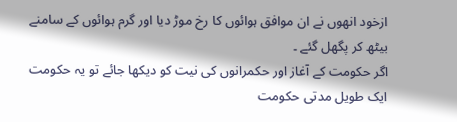ازخود انھوں نے ان موافق ہوائوں کا رخ موڑ دیا اور گرم ہوائوں کے سامنے بیٹھ کر پگھل گئے ۔
اگر حکومت کے آغاز اور حکمرانوں کی نیت کو دیکھا جائے تو یہ حکومت ایک طویل مدتی حکومت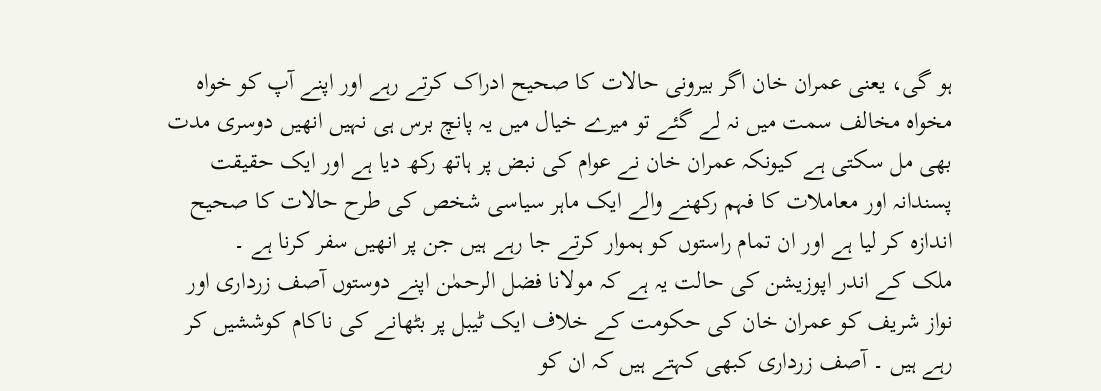ہو گی، یعنی عمران خان اگر بیرونی حالات کا صحیح ادراک کرتے رہے اور اپنے آپ کو خواہ مخواہ مخالف سمت میں نہ لے گئے تو میرے خیال میں یہ پانچ برس ہی نہیں انھیں دوسری مدت بھی مل سکتی ہے کیونکہ عمران خان نے عوام کی نبض پر ہاتھ رکھ دیا ہے اور ایک حقیقت پسندانہ اور معاملات کا فہم رکھنے والے ایک ماہر سیاسی شخص کی طرح حالات کا صحیح اندازہ کر لیا ہے اور ان تمام راستوں کو ہموار کرتے جا رہے ہیں جن پر انھیں سفر کرنا ہے ۔
ملک کے اندر اپوزیشن کی حالت یہ ہے کہ مولانا فضل الرحمٰن اپنے دوستوں آصف زرداری اور نواز شریف کو عمران خان کی حکومت کے خلاف ایک ٹیبل پر بٹھانے کی ناکام کوششیں کر رہے ہیں ۔ آصف زرداری کبھی کہتے ہیں کہ ان کو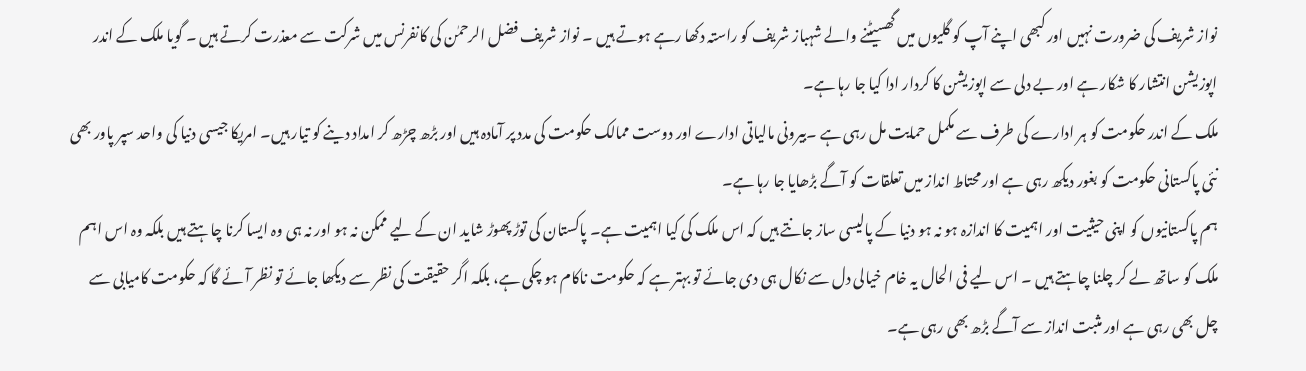نواز شریف کی ضرورت نہیں اور کبھی اپنے آپ کو گلیوں میں گھسیٹنے والے شہباز شریف کو راستہ دکھا رہے ہوتے ہیں ۔ نواز شریف فضل الرحمٰن کی کانفرنس میں شرکت سے معذرت کرتے ہیں ۔ گویا ملک کے اندر اپوزیشن انتشار کا شکار ہے اور بے دلی سے اپوزیشن کا کردار ادا کیا جا رہا ہے۔
ملک کے اندر حکومت کو ہر ادارے کی طرف سے مکمل حمایت مل رہی ہے ۔بیرونی مالیاتی ادارے اور دوست ممالک حکومت کی مدد پر آمادہ ہیں اور بڑھ چڑھ کر امداد دینے کو تیار ہیں۔ امریکا جیسی دنیا کی واحد سپر پاور بھی نئی پاکستانی حکومت کو بغور دیکھ رہی ہے اور محتاط انداز میں تعلقات کو آگے بڑھایا جا رہا ہے۔
ہم پاکستانیوں کو اپنی حیثیت اور اہمیت کا اندازہ ہو نہ ہو دنیا کے پالیسی ساز جانتے ہیں کہ اس ملک کی کیا اہمیت ہے۔ پاکستان کی توڑ پھوڑ شاید ان کے لیے ممکن نہ ہو اور نہ ہی وہ ایسا کرنا چاہتے ہیں بلکہ وہ اس اہم ملک کو ساتھ لے کر چلنا چاہتے ہیں ۔ اس لیے فی الحال یہ خام خیالی دل سے نکال ہی دی جائے تو بہتر ہے کہ حکومت ناکام ہو چکی ہے، بلکہ اگر حقیقت کی نظر سے دیکھا جائے تو نظر آئے گا کہ حکومت کامیابی سے چل بھی رہی ہے اور مثبت انداز سے آگے بڑھ بھی رہی ہے۔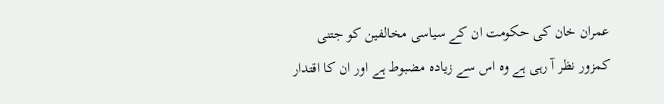عمران خان کی حکومت ان کے سیاسی مخالفین کو جتنی کمزور نظر آ رہی ہے وہ اس سے زیادہ مضبوط ہے اور ان کا اقتدار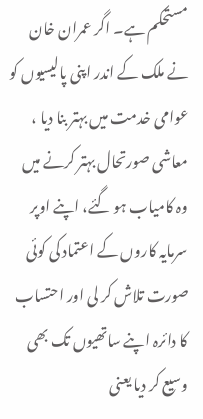مستحکم ہے۔ اگر عمران خان نے ملک کے اندر اپنی پالیسیوں کو عوامی خدمت میں بہتر بنا دیا ، معاشی صورتحال بہتر کرنے میں وہ کامیاب ہو گئے، اپنے اوپر سرمایہ کاروں کے اعتماد کی کوئی صورت تلاش کر لی اور احتساب کا دائرہ اپنے ساتھیوں تک بھی وسیع کر دیا یعنی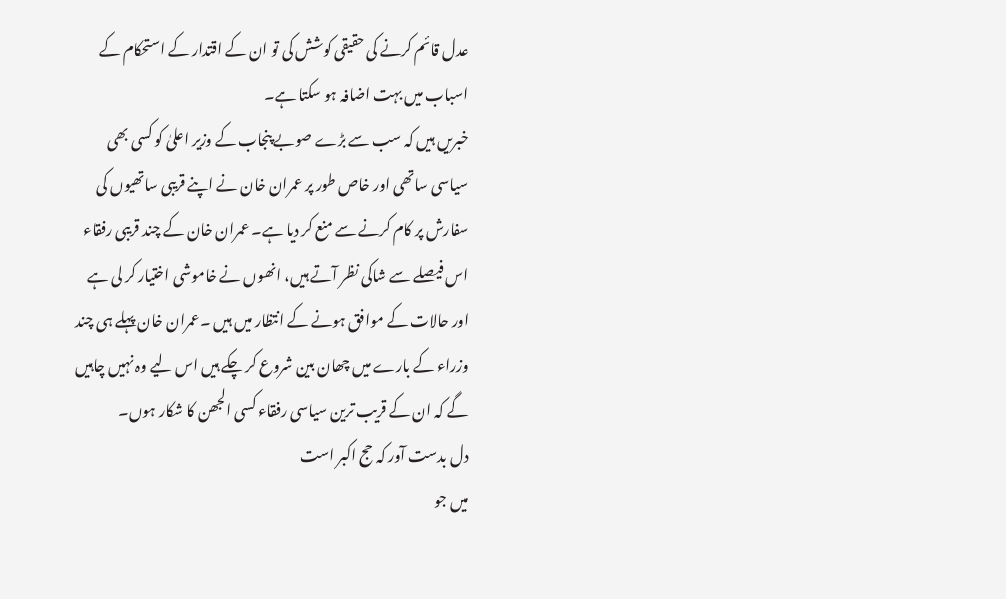عدل قائم کرنے کی حقیقی کوشش کی تو ان کے اقتدار کے استحکام کے اسباب میں بہت اضافہ ہو سکتا ہے۔
خبریں ہیں کہ سب سے بڑے صوبے پنجاب کے وزیر اعلیٰ کو کسی بھی سیاسی ساتھی اور خاص طور پر عمران خان نے اپنے قریبی ساتھیوں کی سفارش پر کام کرنے سے منع کر دیا ہے۔ عمران خان کے چند قریبی رفقاء اس فیصلے سے شاکی نظر آتے ہیں، انھوں نے خاموشی اختیار کر لی ہے اور حالات کے موافق ہونے کے انتظار میں ہیں ۔عمران خان پہلے ہی چند وزراء کے بارے میں چھان بین شروع کر چکے ہیں اس لیے وہ نہیں چاہیں گے کہ ان کے قریب ترین سیاسی رفقاء کسی الجھن کا شکار ہوں۔
دل بدست آور کہ حج اکبر است
میں جو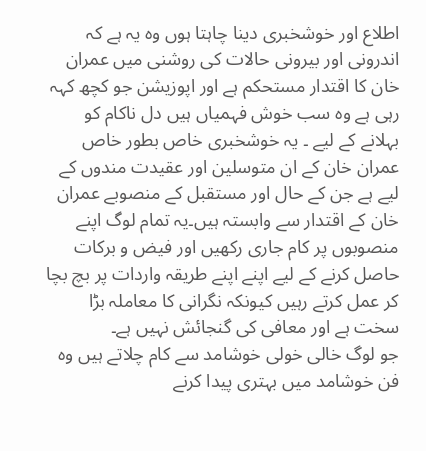اطلاع اور خوشخبری دینا چاہتا ہوں وہ یہ ہے کہ اندرونی اور بیرونی حالات کی روشنی میں عمران خان کا اقتدار مستحکم ہے اور اپوزیشن جو کچھ کہہ رہی ہے وہ سب خوش فہمیاں ہیں دل ناکام کو بہلانے کے لیے ۔ یہ خوشخبری خاص بطور خاص عمران خان کے ان متوسلین اور عقیدت مندوں کے لیے ہے جن کے حال اور مستقبل کے منصوبے عمران خان کے اقتدار سے وابستہ ہیں۔یہ تمام لوگ اپنے منصوبوں پر کام جاری رکھیں اور فیض و برکات حاصل کرنے کے لیے اپنے اپنے طریقہ واردات پر بچ بچا کر عمل کرتے رہیں کیونکہ نگرانی کا معاملہ بڑا سخت ہے اور معافی کی گنجائش نہیں ہے۔
جو لوگ خالی خولی خوشامد سے کام چلاتے ہیں وہ فن خوشامد میں بہتری پیدا کرنے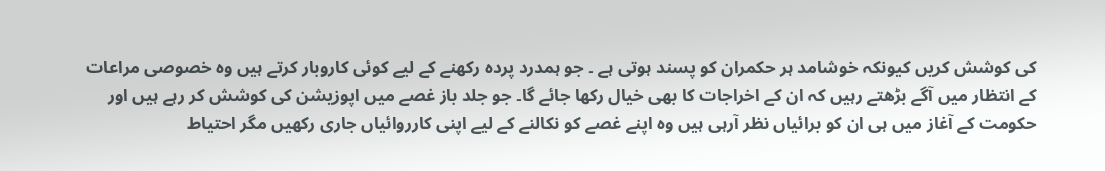کی کوشش کریں کیونکہ خوشامد ہر حکمران کو پسند ہوتی ہے ۔ جو ہمدرد پردہ رکھنے کے لیے کوئی کاروبار کرتے ہیں وہ خصوصی مراعات کے انتظار میں آگے بڑھتے رہیں کہ ان کے اخراجات کا بھی خیال رکھا جائے گا۔ جو جلد باز غصے میں اپوزیشن کی کوشش کر رہے ہیں اور حکومت کے آغاز میں ہی ان کو برائیاں نظر آرہی ہیں وہ اپنے غصے کو نکالنے کے لیے اپنی کارروائیاں جاری رکھیں مگر احتیاط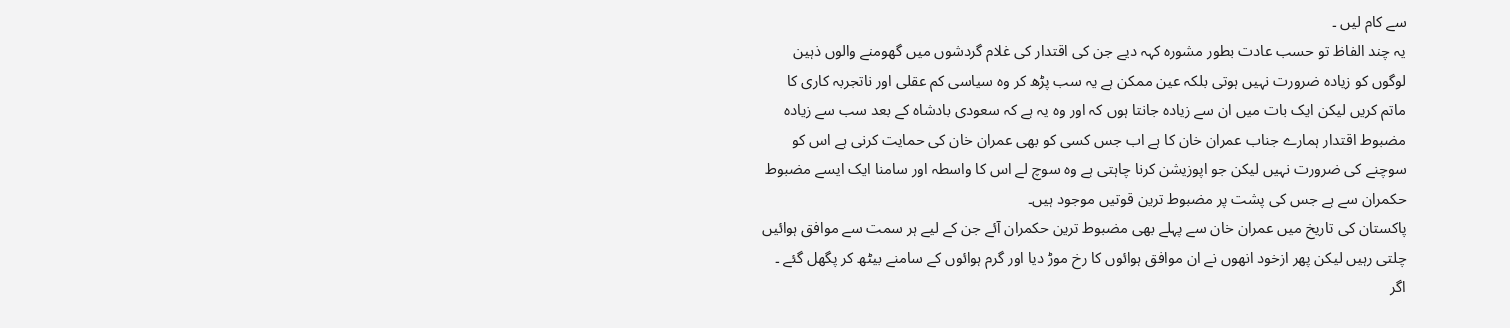سے کام لیں ۔
یہ چند الفاظ تو حسب عادت بطور مشورہ کہہ دیے جن کی اقتدار کی غلام گردشوں میں گھومنے والوں ذہین لوگوں کو زیادہ ضرورت نہیں ہوتی بلکہ عین ممکن ہے یہ سب پڑھ کر وہ سیاسی کم عقلی اور ناتجربہ کاری کا ماتم کریں لیکن ایک بات میں ان سے زیادہ جانتا ہوں کہ اور وہ یہ ہے کہ سعودی بادشاہ کے بعد سب سے زیادہ مضبوط اقتدار ہمارے جناب عمران خان کا ہے اب جس کسی کو بھی عمران خان کی حمایت کرنی ہے اس کو سوچنے کی ضرورت نہیں لیکن جو اپوزیشن کرنا چاہتی ہے وہ سوچ لے اس کا واسطہ اور سامنا ایک ایسے مضبوط حکمران سے ہے جس کی پشت پر مضبوط ترین قوتیں موجود ہیں۔
پاکستان کی تاریخ میں عمران خان سے پہلے بھی مضبوط ترین حکمران آئے جن کے لیے ہر سمت سے موافق ہوائیں چلتی رہیں لیکن پھر ازخود انھوں نے ان موافق ہوائوں کا رخ موڑ دیا اور گرم ہوائوں کے سامنے بیٹھ کر پگھل گئے ۔
اگر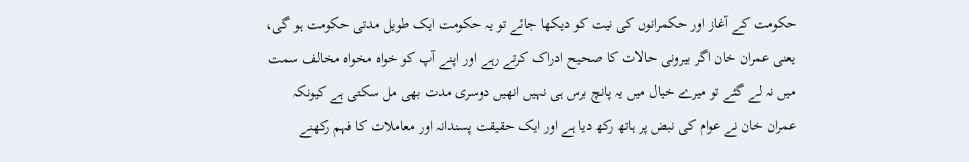حکومت کے آغاز اور حکمرانوں کی نیت کو دیکھا جائے تو یہ حکومت ایک طویل مدتی حکومت ہو گی، یعنی عمران خان اگر بیرونی حالات کا صحیح ادراک کرتے رہے اور اپنے آپ کو خواہ مخواہ مخالف سمت میں نہ لے گئے تو میرے خیال میں یہ پانچ برس ہی نہیں انھیں دوسری مدت بھی مل سکتی ہے کیونکہ عمران خان نے عوام کی نبض پر ہاتھ رکھ دیا ہے اور ایک حقیقت پسندانہ اور معاملات کا فہم رکھنے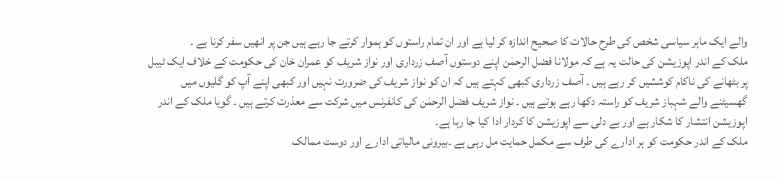والے ایک ماہر سیاسی شخص کی طرح حالات کا صحیح اندازہ کر لیا ہے اور ان تمام راستوں کو ہموار کرتے جا رہے ہیں جن پر انھیں سفر کرنا ہے ۔
ملک کے اندر اپوزیشن کی حالت یہ ہے کہ مولانا فضل الرحمٰن اپنے دوستوں آصف زرداری اور نواز شریف کو عمران خان کی حکومت کے خلاف ایک ٹیبل پر بٹھانے کی ناکام کوششیں کر رہے ہیں ۔ آصف زرداری کبھی کہتے ہیں کہ ان کو نواز شریف کی ضرورت نہیں اور کبھی اپنے آپ کو گلیوں میں گھسیٹنے والے شہباز شریف کو راستہ دکھا رہے ہوتے ہیں ۔ نواز شریف فضل الرحمٰن کی کانفرنس میں شرکت سے معذرت کرتے ہیں ۔ گویا ملک کے اندر اپوزیشن انتشار کا شکار ہے اور بے دلی سے اپوزیشن کا کردار ادا کیا جا رہا ہے۔
ملک کے اندر حکومت کو ہر ادارے کی طرف سے مکمل حمایت مل رہی ہے ۔بیرونی مالیاتی ادارے اور دوست ممالک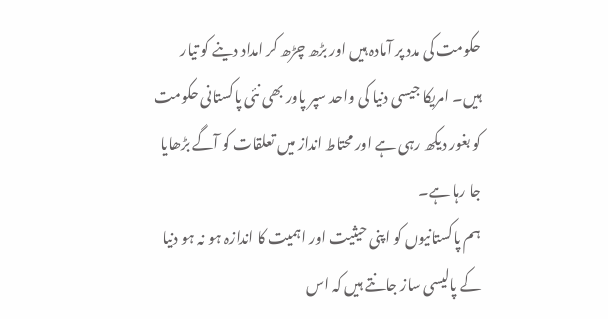حکومت کی مدد پر آمادہ ہیں اور بڑھ چڑھ کر امداد دینے کو تیار ہیں۔ امریکا جیسی دنیا کی واحد سپر پاور بھی نئی پاکستانی حکومت کو بغور دیکھ رہی ہے اور محتاط انداز میں تعلقات کو آگے بڑھایا جا رہا ہے۔
ہم پاکستانیوں کو اپنی حیثیت اور اہمیت کا اندازہ ہو نہ ہو دنیا کے پالیسی ساز جانتے ہیں کہ اس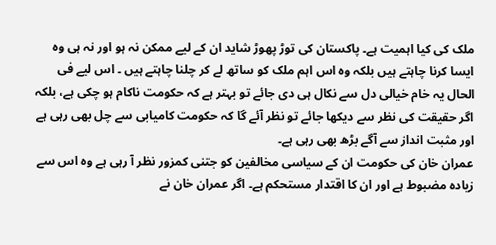ملک کی کیا اہمیت ہے۔ پاکستان کی توڑ پھوڑ شاید ان کے لیے ممکن نہ ہو اور نہ ہی وہ ایسا کرنا چاہتے ہیں بلکہ وہ اس اہم ملک کو ساتھ لے کر چلنا چاہتے ہیں ۔ اس لیے فی الحال یہ خام خیالی دل سے نکال ہی دی جائے تو بہتر ہے کہ حکومت ناکام ہو چکی ہے، بلکہ اگر حقیقت کی نظر سے دیکھا جائے تو نظر آئے گا کہ حکومت کامیابی سے چل بھی رہی ہے اور مثبت انداز سے آگے بڑھ بھی رہی ہے۔
عمران خان کی حکومت ان کے سیاسی مخالفین کو جتنی کمزور نظر آ رہی ہے وہ اس سے زیادہ مضبوط ہے اور ان کا اقتدار مستحکم ہے۔ اگر عمران خان نے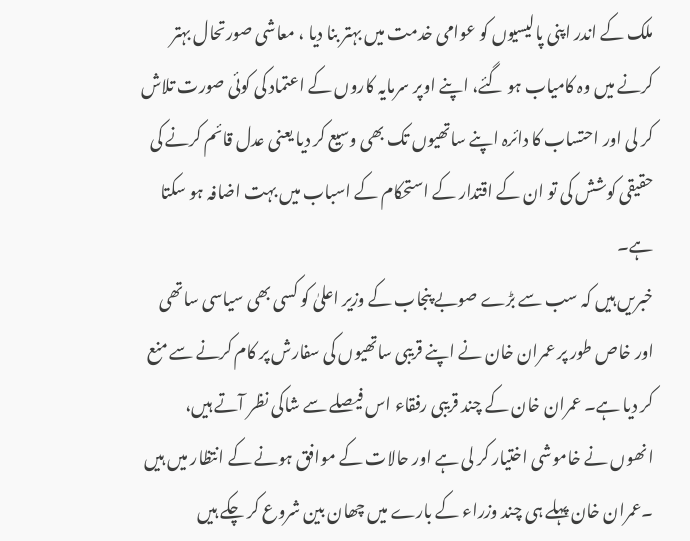ملک کے اندر اپنی پالیسیوں کو عوامی خدمت میں بہتر بنا دیا ، معاشی صورتحال بہتر کرنے میں وہ کامیاب ہو گئے، اپنے اوپر سرمایہ کاروں کے اعتماد کی کوئی صورت تلاش کر لی اور احتساب کا دائرہ اپنے ساتھیوں تک بھی وسیع کر دیا یعنی عدل قائم کرنے کی حقیقی کوشش کی تو ان کے اقتدار کے استحکام کے اسباب میں بہت اضافہ ہو سکتا ہے۔
خبریں ہیں کہ سب سے بڑے صوبے پنجاب کے وزیر اعلیٰ کو کسی بھی سیاسی ساتھی اور خاص طور پر عمران خان نے اپنے قریبی ساتھیوں کی سفارش پر کام کرنے سے منع کر دیا ہے۔ عمران خان کے چند قریبی رفقاء اس فیصلے سے شاکی نظر آتے ہیں، انھوں نے خاموشی اختیار کر لی ہے اور حالات کے موافق ہونے کے انتظار میں ہیں ۔عمران خان پہلے ہی چند وزراء کے بارے میں چھان بین شروع کر چکے ہیں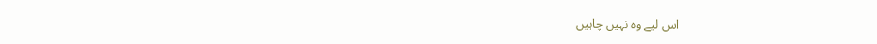اس لیے وہ نہیں چاہیں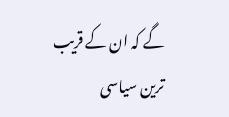گے کہ ان کے قریب ترین سیاسی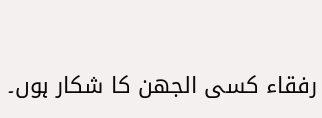رفقاء کسی الجھن کا شکار ہوں۔